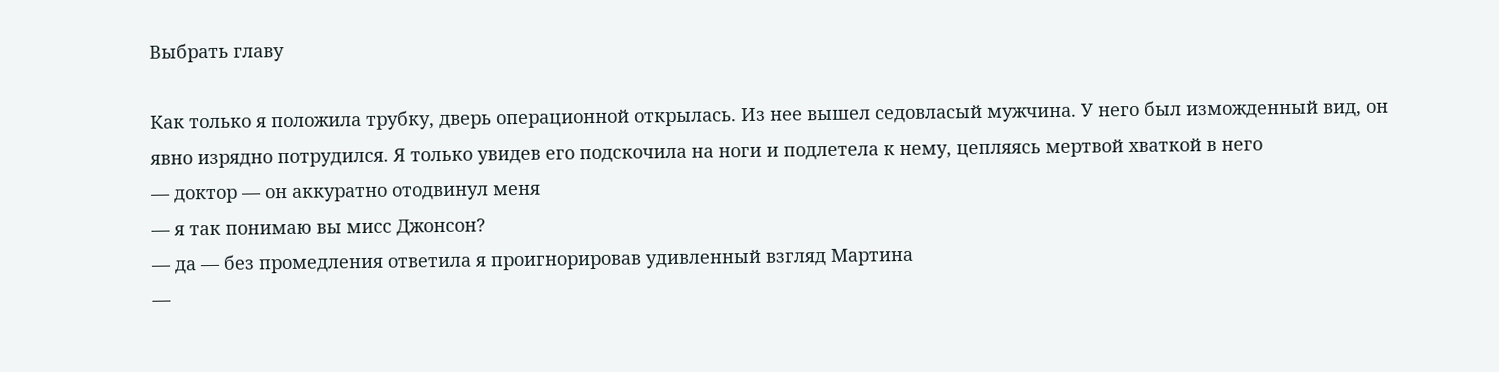Выбрать главу

Как только я положила трубку, дверь операционной открылась. Из нее вышел седовласый мужчина. У него был изможденный вид, он явно изрядно потрудился. Я только увидев его подскочила на ноги и подлетела к нему, цепляясь мертвой хваткой в него
— доктор — он аккуратно отодвинул меня
— я так понимаю вы мисс Джонсон?
— да — без промедления ответила я проигнорировав удивленный взгляд Мартина
—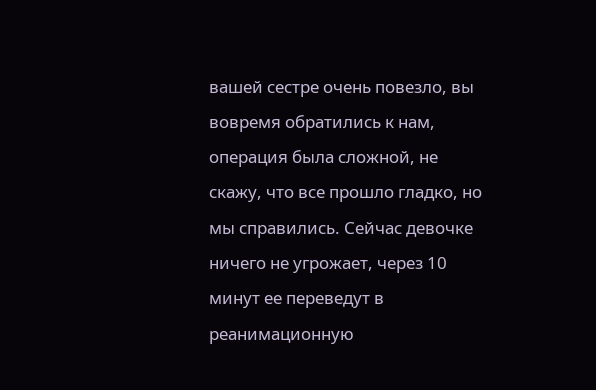вашей сестре очень повезло, вы вовремя обратились к нам, операция была сложной, не скажу, что все прошло гладко, но мы справились. Сейчас девочке ничего не угрожает, через 10 минут ее переведут в реанимационную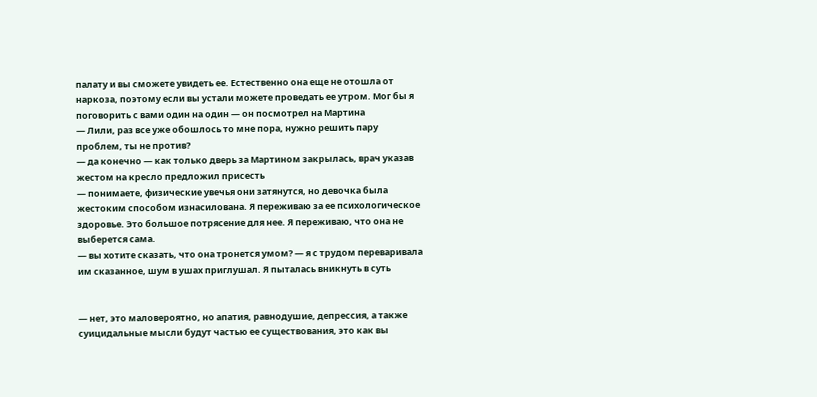палату и вы сможете увидеть ее. Естественно она еще не отошла от наркоза, поэтому если вы устали можете проведать ее утром. Мог бы я поговорить с вами один на один — он посмотрел на Мартина
— Лили, раз все уже обошлось то мне пора, нужно решить пару проблем, ты не против?
— да конечно — как только дверь за Мартином закрылась, врач указав жестом на кресло предложил присесть
— понимаете, физические увечья они затянутся, но девочка была жестоким способом изнасилована. Я переживаю за ее психологическое здоровье. Это большое потрясение для нее. Я переживаю, что она не выберется сама.
— вы хотите сказать, что она тронется умом? — я с трудом переваривала им сказанное, шум в ушах приглушал. Я пыталась вникнуть в суть


— нет, это маловероятно, но апатия, равнодушие, депрессия, а также суицидальные мысли будут частью ее существования, это как вы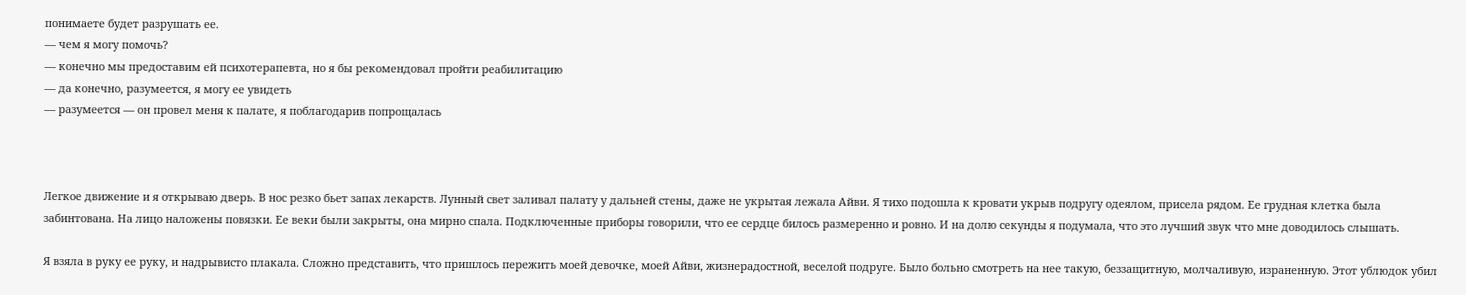понимаете будет разрушать ее.
— чем я могу помочь?
— конечно мы предоставим ей психотерапевта, но я бы рекомендовал пройти реабилитацию
— да конечно, разумеется, я могу ее увидеть
— разумеется — он провел меня к палате, я поблагодарив попрощалась



Легкое движение и я открываю дверь. В нос резко бьет запах лекарств. Лунный свет заливал палату у дальней стены, даже не укрытая лежала Айви. Я тихо подошла к кровати укрыв подругу одеялом, присела рядом. Ее грудная клетка была забинтована. На лицо наложены повязки. Ее веки были закрыты, она мирно спала. Подключенные приборы говорили, что ее сердце билось размеренно и ровно. И на долю секунды я подумала, что это лучший звук что мне доводилось слышать.

Я взяла в руку ее руку, и надрывисто плакала. Сложно представить, что пришлось пережить моей девочке, моей Айви, жизнерадостной, веселой подруге. Было больно смотреть на нее такую, беззащитную, молчаливую, израненную. Этот ублюдок убил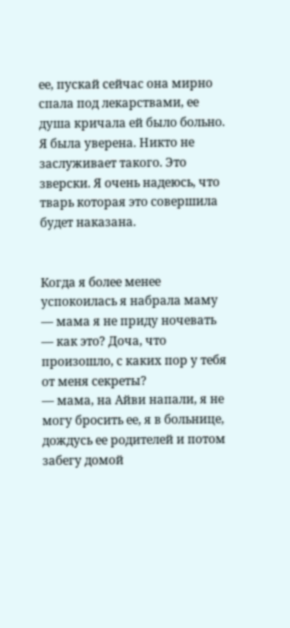ее, пускай сейчас она мирно спала под лекарствами, ее душа кричала ей было больно. Я была уверена. Никто не заслуживает такого. Это зверски. Я очень надеюсь, что тварь которая это совершила будет наказана.


Когда я более менее успокоилась я набрала маму
— мама я не приду ночевать
— как это? Доча, что произошло, с каких пор у тебя от меня секреты?
— мама, на Айви напали, я не могу бросить ее, я в больнице, дождусь ее родителей и потом забегу домой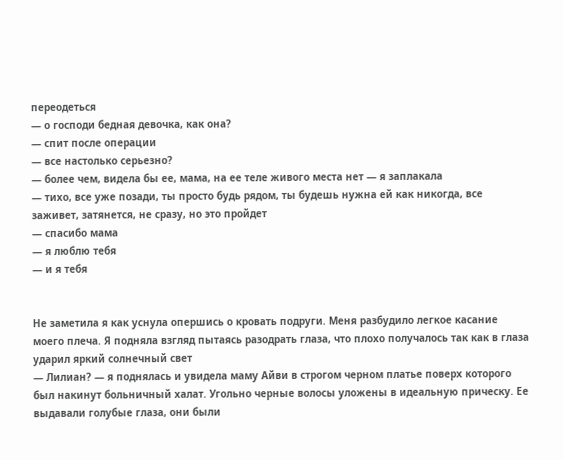переодеться
— о господи бедная девочка, как она?
— спит после операции
— все настолько серьезно?
— более чем, видела бы ее, мама, на ее теле живого места нет — я заплакала
— тихо, все уже позади, ты просто будь рядом, ты будешь нужна ей как никогда, все заживет, затянется, не сразу, но это пройдет
— спасибо мама
— я люблю тебя
— и я тебя


Не заметила я как уснула опершись о кровать подруги. Меня разбудило легкое касание моего плеча. Я подняла взгляд пытаясь разодрать глаза, что плохо получалось так как в глаза ударил яркий солнечный свет
— Лилиан? — я поднялась и увидела маму Айви в строгом черном платье поверх которого был накинут больничный халат. Угольно черные волосы уложены в идеальную прическу. Ее выдавали голубые глаза, они были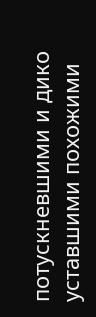потускневшими и дико уставшими похожими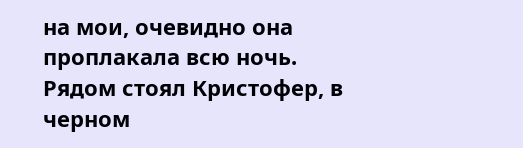на мои, очевидно она проплакала всю ночь. Рядом стоял Кристофер, в черном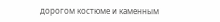дорогом костюме и каменным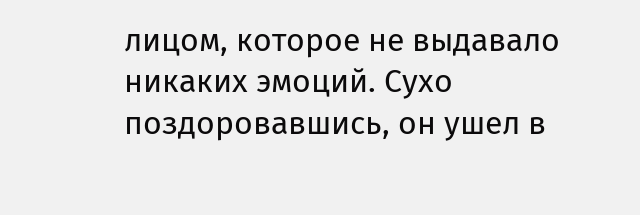лицом, которое не выдавало никаких эмоций. Сухо поздоровавшись, он ушел в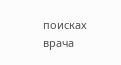поисках врача